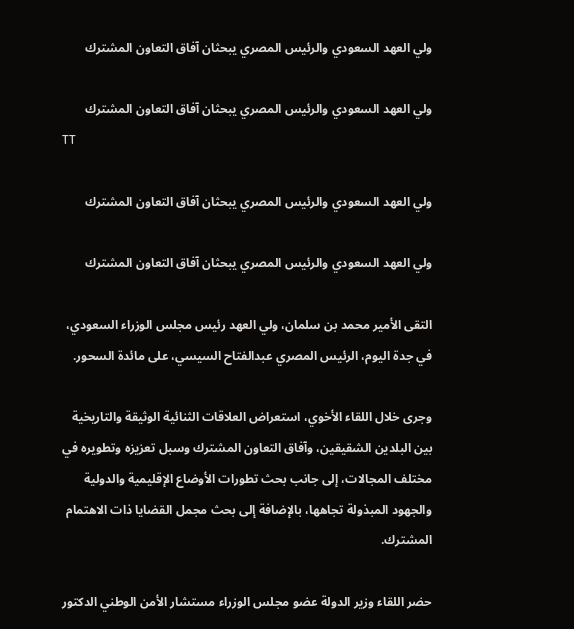ولي العهد السعودي والرئيس المصري يبحثان آفاق التعاون المشترك

ولي العهد السعودي والرئيس المصري يبحثان آفاق التعاون المشترك
TT

ولي العهد السعودي والرئيس المصري يبحثان آفاق التعاون المشترك

ولي العهد السعودي والرئيس المصري يبحثان آفاق التعاون المشترك

التقى الأمير محمد بن سلمان، ولي العهد رئيس مجلس الوزراء السعودي، في جدة اليوم، الرئيس المصري عبدالفتاح السيسي، على مائدة السحور.

وجرى خلال اللقاء الأخوي، استعراض العلاقات الثنائية الوثيقة والتاريخية بين البلدين الشقيقين، وآفاق التعاون المشترك وسبل تعزيزه وتطويره في مختلف المجالات، إلى جانب بحث تطورات الأوضاع الإقليمية والدولية والجهود المبذولة تجاهها، بالإضافة إلى بحث مجمل القضايا ذات الاهتمام المشترك.

حضر اللقاء وزير الدولة عضو مجلس الوزراء مستشار الأمن الوطني الدكتور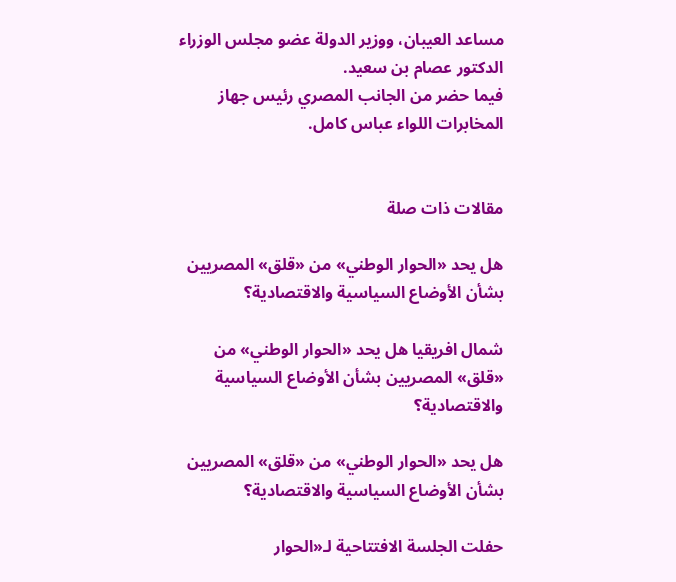مساعد العيبان، ووزير الدولة عضو مجلس الوزراء الدكتور عصام بن سعيد.
فيما حضر من الجانب المصري رئيس جهاز المخابرات اللواء عباس كامل.


مقالات ذات صلة

هل يحد «الحوار الوطني» من «قلق» المصريين بشأن الأوضاع السياسية والاقتصادية؟

شمال افريقيا هل يحد «الحوار الوطني» من «قلق» المصريين بشأن الأوضاع السياسية والاقتصادية؟

هل يحد «الحوار الوطني» من «قلق» المصريين بشأن الأوضاع السياسية والاقتصادية؟

حفلت الجلسة الافتتاحية لـ«الحوار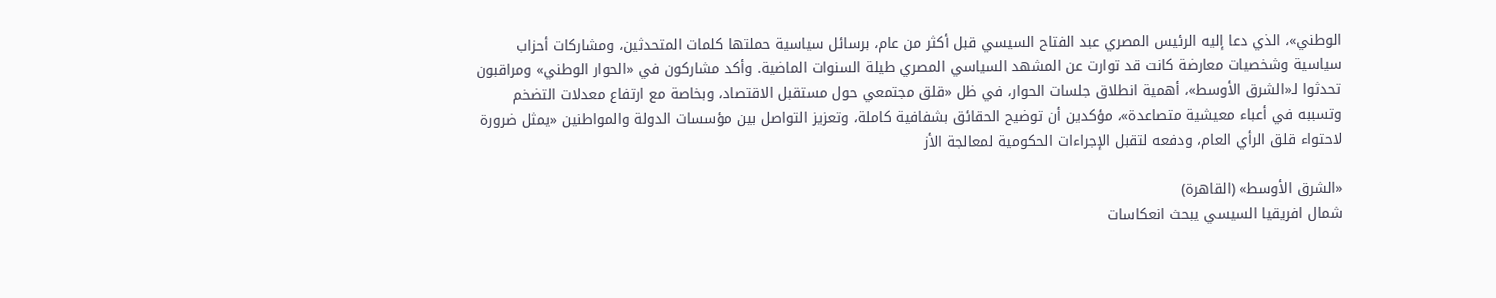الوطني»، الذي دعا إليه الرئيس المصري عبد الفتاح السيسي قبل أكثر من عام، برسائل سياسية حملتها كلمات المتحدثين، ومشاركات أحزاب سياسية وشخصيات معارضة كانت قد توارت عن المشهد السياسي المصري طيلة السنوات الماضية. وأكد مشاركون في «الحوار الوطني» ومراقبون تحدثوا لـ«الشرق الأوسط»، أهمية انطلاق جلسات الحوار، في ظل «قلق مجتمعي حول مستقبل الاقتصاد، وبخاصة مع ارتفاع معدلات التضخم وتسببه في أعباء معيشية متصاعدة»، مؤكدين أن توضيح الحقائق بشفافية كاملة، وتعزيز التواصل بين مؤسسات الدولة والمواطنين «يمثل ضرورة لاحتواء قلق الرأي العام، ودفعه لتقبل الإجراءات الحكومية لمعالجة الأز

«الشرق الأوسط» (القاهرة)
شمال افريقيا السيسي يبحث انعكاسات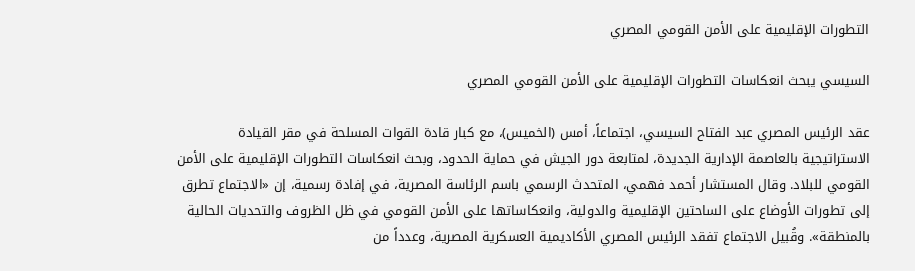التطورات الإقليمية على الأمن القومي المصري

السيسي يبحث انعكاسات التطورات الإقليمية على الأمن القومي المصري

عقد الرئيس المصري عبد الفتاح السيسي، اجتماعاً، أمس (الخميس)، مع كبار قادة القوات المسلحة في مقر القيادة الاستراتيجية بالعاصمة الإدارية الجديدة، لمتابعة دور الجيش في حماية الحدود، وبحث انعكاسات التطورات الإقليمية على الأمن القومي للبلاد. وقال المستشار أحمد فهمي، المتحدث الرسمي باسم الرئاسة المصرية، في إفادة رسمية، إن «الاجتماع تطرق إلى تطورات الأوضاع على الساحتين الإقليمية والدولية، وانعكاساتها على الأمن القومي في ظل الظروف والتحديات الحالية بالمنطقة». وقُبيل الاجتماع تفقد الرئيس المصري الأكاديمية العسكرية المصرية، وعدداً من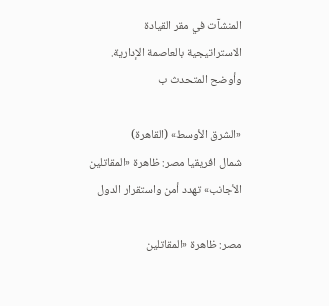المنشآت في مقر القيادة الاستراتيجية بالعاصمة الإدارية. وأوضح المتحدث ب

«الشرق الأوسط» (القاهرة)
شمال افريقيا مصر: ظاهرة «المقاتلين الأجانب» تهدد أمن واستقرار الدول

مصر: ظاهرة «المقاتلين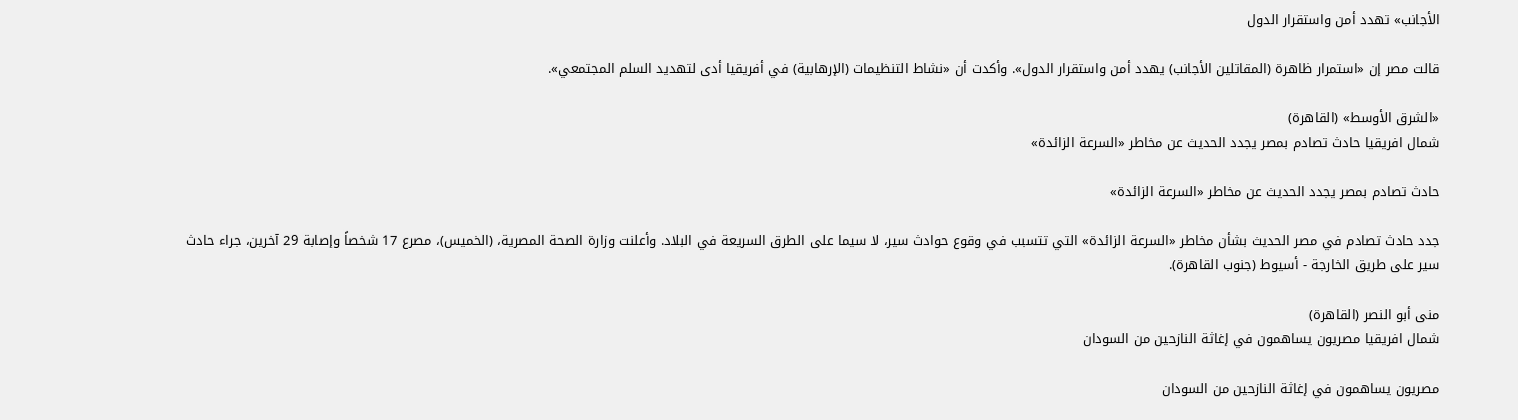الأجانب» تهدد أمن واستقرار الدول

قالت مصر إن «استمرار ظاهرة (المقاتلين الأجانب) يهدد أمن واستقرار الدول». وأكدت أن «نشاط التنظيمات (الإرهابية) في أفريقيا أدى لتهديد السلم المجتمعي».

«الشرق الأوسط» (القاهرة)
شمال افريقيا حادث تصادم بمصر يجدد الحديث عن مخاطر «السرعة الزائدة»

حادث تصادم بمصر يجدد الحديث عن مخاطر «السرعة الزائدة»

جدد حادث تصادم في مصر الحديث بشأن مخاطر «السرعة الزائدة» التي تتسبب في وقوع حوادث سير، لا سيما على الطرق السريعة في البلاد. وأعلنت وزارة الصحة المصرية، (الخميس)، مصرع 17 شخصاً وإصابة 29 آخرين، جراء حادث سير على طريق الخارجة - أسيوط (جنوب القاهرة).

منى أبو النصر (القاهرة)
شمال افريقيا مصريون يساهمون في إغاثة النازحين من السودان

مصريون يساهمون في إغاثة النازحين من السودان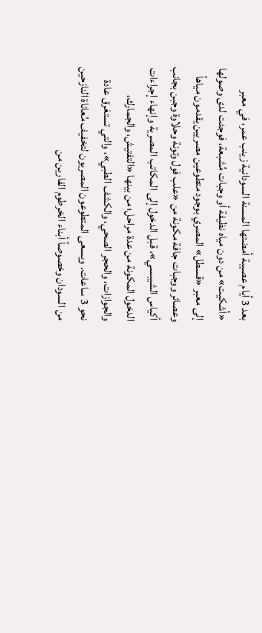بعد 3 أيام عصيبة أمضتها المسنة السودانية زينب عمر، في معبر «أشكيت» من دون مياه نظيفة أو وجبات مُشبعة، فوجئت لدى وصولها إلى معبر «قسطل» المصري بوجود متطوعين مصريين يقدمون مياهاً وعصائر ووجبات جافة مكونة من «علب فول وتونة وحلاوة وجبن بجانب أكياس الشيبسي»، قبل الدخول إلى المكاتب المصرية وإنهاء إجراءات الدخول المكونة من عدة مراحل؛ من بينها «التفتيش، والجمارك، والجوازات، والحجر الصحي، والكشف الطبي»، والتي تستغرق عادة نحو 3 ساعات. ويسعى المتطوعون المصريون لتخفيف مُعاناة النازحين من السودان وخصوصاً أبناء الخرطوم الفارين من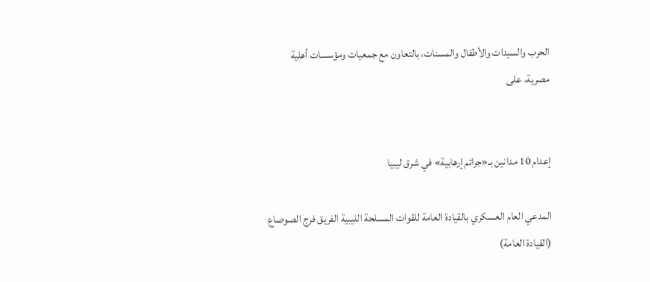الحرب والسيدات والأطفال والمسنات، بالتعاون مع جمعيات ومؤسسات أهلية مصرية، على


إعدام 10 مدانين بـ«جرائم إرهابية» في شرق ليبيا

المدعي العام العسكري بالقيادة العامة للقوات المسلحة الليبية الفريق فرج الصوصاع (القيادة العامة)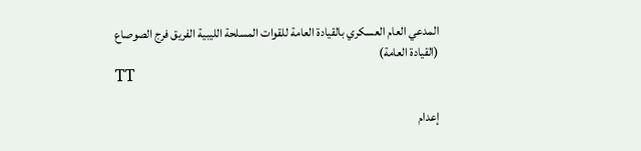المدعي العام العسكري بالقيادة العامة للقوات المسلحة الليبية الفريق فرج الصوصاع (القيادة العامة)
TT

إعدام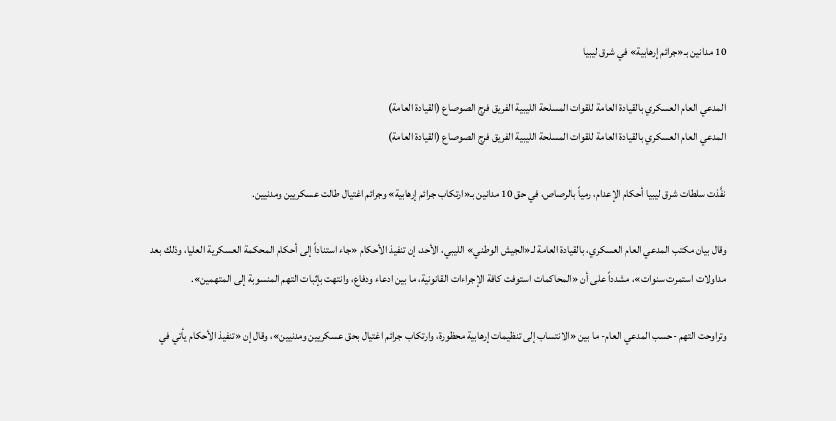10 مدانين بـ«جرائم إرهابية» في شرق ليبيا

المدعي العام العسكري بالقيادة العامة للقوات المسلحة الليبية الفريق فرج الصوصاع (القيادة العامة)
المدعي العام العسكري بالقيادة العامة للقوات المسلحة الليبية الفريق فرج الصوصاع (القيادة العامة)

نفَّذت سلطات شرق ليبيا أحكام الإعدام، رمياً بالرصاص، في حق 10 مدانين بـ«ارتكاب جرائم إرهابية» وجرائم اغتيال طالت عسكريين ومدنيين.

وقال بيان مكتب المدعي العام العسكري، بالقيادة العامة لـ«الجيش الوطني» الليبي، الأحد، إن تنفيذ الأحكام «جاء استناداً إلى أحكام المحكمة العسكرية العليا، وذلك بعد مداولات استمرت سنوات»، مشدداً على أن «المحاكمات استوفت كافة الإجراءات القانونية، ما بين ادعاء ودفاع، وانتهت بإثبات التهم المنسوبة إلى المتهمين».

وتراوحت التهم -حسب المدعي العام- ما بين «الانتساب إلى تنظيمات إرهابية محظورة، وارتكاب جرائم اغتيال بحق عسكريين ومدنيين»، وقال إن «تنفيذ الأحكام يأتي في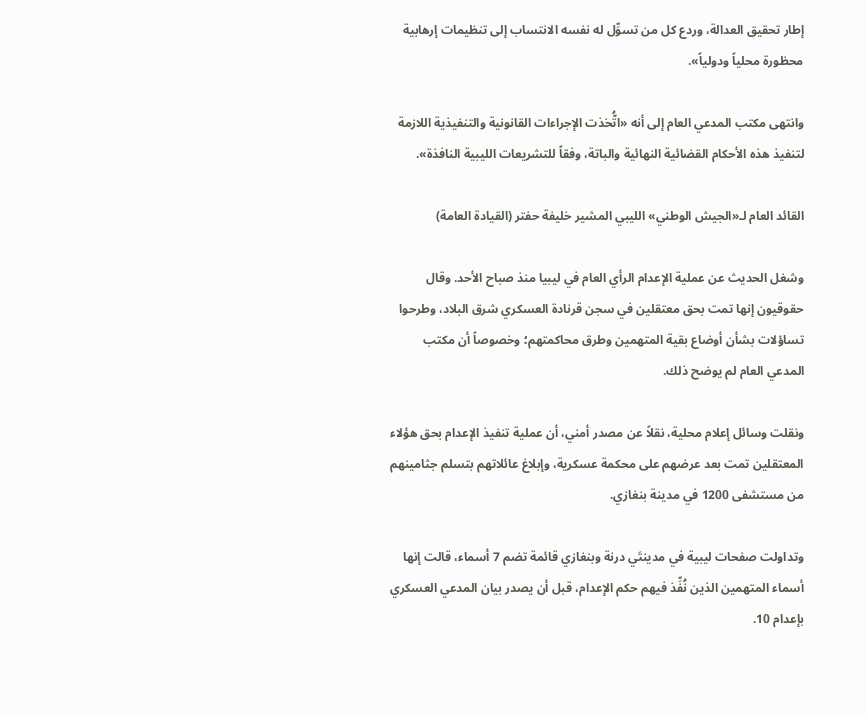إطار تحقيق العدالة، وردع كل من تسوِّل له نفسه الانتساب إلى تنظيمات إرهابية محظورة محلياً ودولياً».

وانتهى مكتب المدعي العام إلى أنه «اتُّخذت الإجراءات القانونية والتنفيذية اللازمة لتنفيذ هذه الأحكام القضائية النهائية والباتة، وفقاً للتشريعات الليبية النافذة».

القائد العام لـ«الجيش الوطني» الليبي المشير خليفة حفتر (القيادة العامة)

وشغل الحديث عن عملية الإعدام الرأي العام في ليبيا منذ صباح الأحد. وقال حقوقيون إنها تمت بحق معتقلين في سجن قرنادة العسكري شرق البلاد، وطرحوا تساؤلات بشأن أوضاع بقية المتهمين وطرق محاكمتهم؛ وخصوصاً أن مكتب المدعي العام لم يوضح ذلك.

ونقلت وسائل إعلام محلية، نقلاً عن مصدر أمني، أن عملية تنفيذ الإعدام بحق هؤلاء المعتقلين تمت بعد عرضهم على محكمة عسكرية، وإبلاغ عائلاتهم بتسلم جثامينهم من مستشفى 1200 في مدينة بنغازي.

وتداولت صفحات ليبية في مدينتَي درنة وبنغازي قائمة تضم 7 أسماء، قالت إنها أسماء المتهمين الذين نُفِّذ فيهم حكم الإعدام، قبل أن يصدر بيان المدعي العسكري بإعدام 10.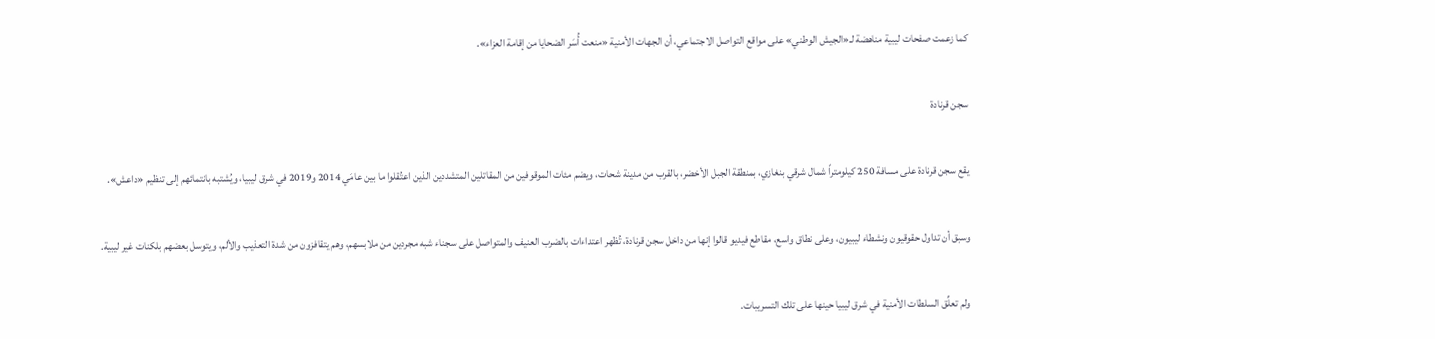كما زعمت صفحات ليبية مناهضة لـ«الجيش الوطني» على مواقع التواصل الاجتماعي، أن الجهات الأمنية «منعت أُسَر الضحايا من إقامة العزاء».

سجن قرنادة

يقع سجن قرنادة على مسافة 250 كيلومتراً شمال شرقي بنغازي، بمنطقة الجبل الأخضر، بالقرب من مدينة شحات، ويضم مئات الموقوفين من المقاتلين المتشددين الذين اعتُقلوا ما بين عامَي 2014 و2019 في شرق ليبيا، ويُشتبه بانتمائهم إلى تنظيم «داعش».

وسبق أن تداول حقوقيون ونشطاء ليبيون، وعلى نطاق واسع، مقاطع فيديو قالوا إنها من داخل سجن قرنادة، تُظهر اعتداءات بالضرب العنيف والمتواصل على سجناء شبه مجردين من ملابسهم، وهم يتقافزون من شدة التعذيب والألم، ويتوسل بعضهم بلكنات غير ليبية.

ولم تعلِّق السلطات الأمنية في شرق ليبيا حينها على تلك التسريبات.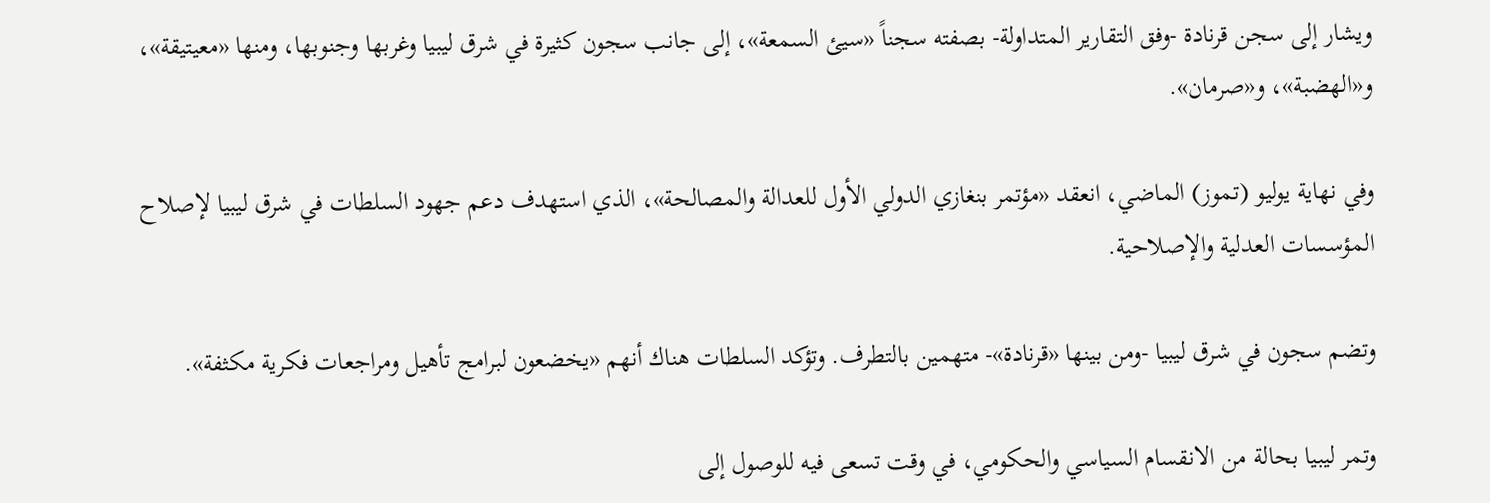ويشار إلى سجن قرنادة -وفق التقارير المتداولة- بصفته سجناً «سيئ السمعة»، إلى جانب سجون كثيرة في شرق ليبيا وغربها وجنوبها، ومنها «معيتيقة»، و«الهضبة»، و«صرمان».

وفي نهاية يوليو (تموز) الماضي، انعقد «مؤتمر بنغازي الدولي الأول للعدالة والمصالحة»، الذي استهدف دعم جهود السلطات في شرق ليبيا لإصلاح المؤسسات العدلية والإصلاحية.

وتضم سجون في شرق ليبيا -ومن بينها «قرنادة»- متهمين بالتطرف. وتؤكد السلطات هناك أنهم «يخضعون لبرامج تأهيل ومراجعات فكرية مكثفة».

وتمر ليبيا بحالة من الانقسام السياسي والحكومي، في وقت تسعى فيه للوصول إلى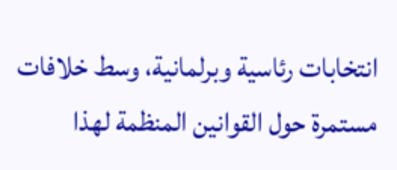انتخابات رئاسية وبرلمانية، وسط خلافات مستمرة حول القوانين المنظمة لهذا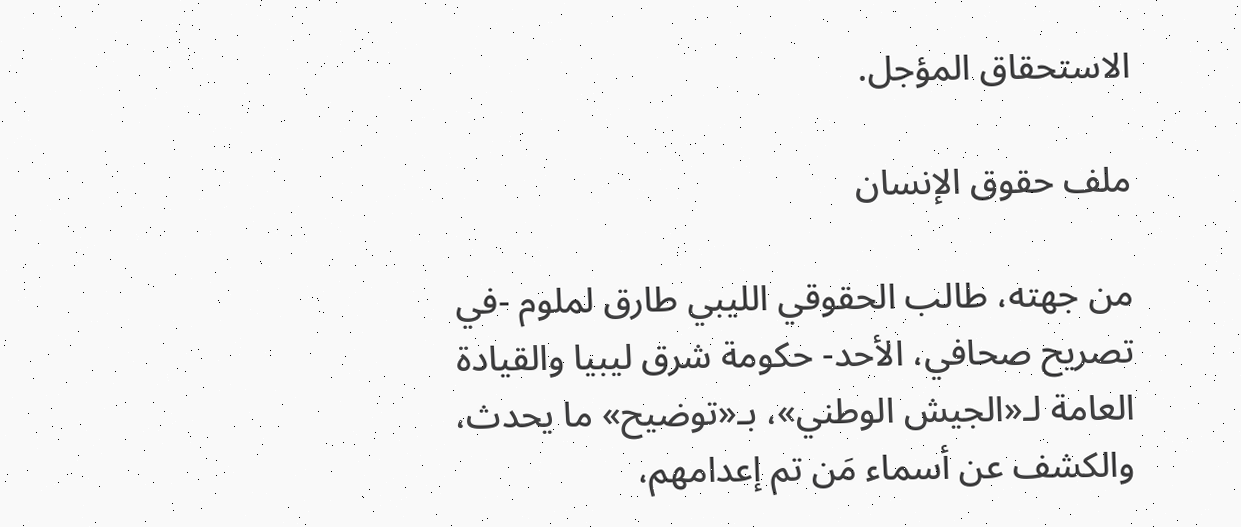الاستحقاق المؤجل.

ملف حقوق الإنسان

من جهته، طالب الحقوقي الليبي طارق لملوم -في تصريح صحافي، الأحد- حكومة شرق ليبيا والقيادة العامة لـ«الجيش الوطني»، بـ«توضيح» ما يحدث، والكشف عن أسماء مَن تم إعدامهم،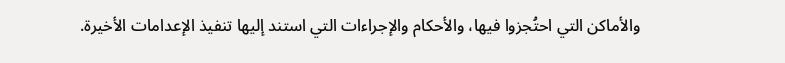والأماكن التي احتُجزوا فيها، والأحكام والإجراءات التي استند إليها تنفيذ الإعدامات الأخيرة.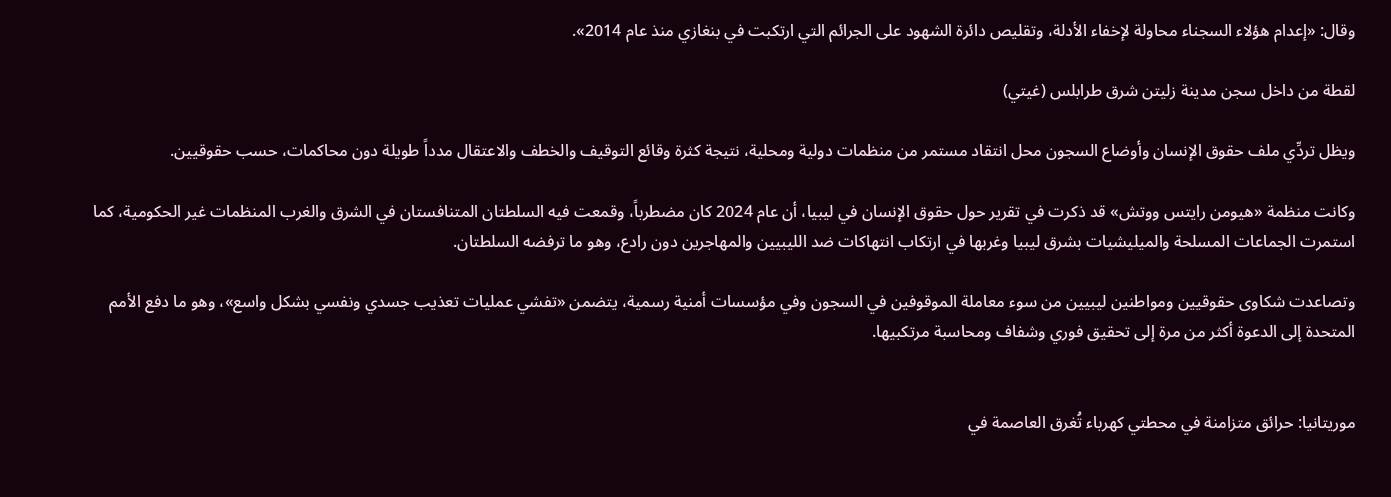وقال: «إعدام هؤلاء السجناء محاولة لإخفاء الأدلة، وتقليص دائرة الشهود على الجرائم التي ارتكبت في بنغازي منذ عام 2014».

لقطة من داخل سجن مدينة زليتن شرق طرابلس (غيتي)

ويظل تردِّي ملف حقوق الإنسان وأوضاع السجون محل انتقاد مستمر من منظمات دولية ومحلية، نتيجة كثرة وقائع التوقيف والخطف والاعتقال مدداً طويلة دون محاكمات، حسب حقوقيين.

وكانت منظمة «هيومن رايتس ووتش» قد ذكرت في تقرير حول حقوق الإنسان في ليبيا، أن عام 2024 كان مضطرباً، وقمعت فيه السلطتان المتنافستان في الشرق والغرب المنظمات غير الحكومية، كما استمرت الجماعات المسلحة والميليشيات بشرق ليبيا وغربها في ارتكاب انتهاكات ضد الليبيين والمهاجرين دون رادع، وهو ما ترفضه السلطتان.

وتصاعدت شكاوى حقوقيين ومواطنين ليبيين من سوء معاملة الموقوفين في السجون وفي مؤسسات أمنية رسمية، يتضمن «تفشي عمليات تعذيب جسدي ونفسي بشكل واسع»، وهو ما دفع الأمم المتحدة إلى الدعوة أكثر من مرة إلى تحقيق فوري وشفاف ومحاسبة مرتكبيها.


موريتانيا: حرائق متزامنة في محطتي كهرباء تُغرق العاصمة في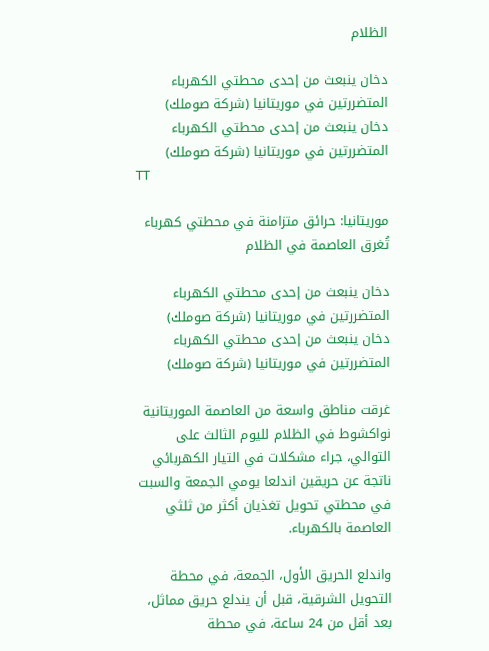الظلام

دخان ينبعث من إحدى محطتي الكهرباء المتضررتين في موريتانيا (شركة صوملك)
دخان ينبعث من إحدى محطتي الكهرباء المتضررتين في موريتانيا (شركة صوملك)
TT

موريتانيا: حرائق متزامنة في محطتي كهرباء تُغرق العاصمة في الظلام

دخان ينبعث من إحدى محطتي الكهرباء المتضررتين في موريتانيا (شركة صوملك)
دخان ينبعث من إحدى محطتي الكهرباء المتضررتين في موريتانيا (شركة صوملك)

غرقت مناطق واسعة من العاصمة الموريتانية نواكشوط في الظلام لليوم الثالث على التوالي، جراء مشكلات في التيار الكهربائي ناتجة عن حريقين اندلعا يومي الجمعة والسبت في محطتي تحويل تغذيان أكثر من ثلثي العاصمة بالكهرباء.

واندلع الحريق الأول، الجمعة، في محطة التحويل الشرقية، قبل أن يندلع حريق مماثل، بعد أقل من 24 ساعة، في محطة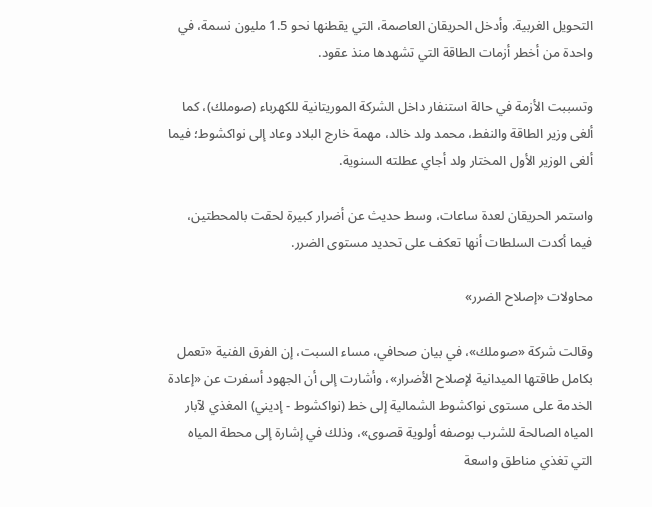التحويل الغربية. وأدخل الحريقان العاصمة، التي يقطنها نحو 1.5 مليون نسمة، في واحدة من أخطر أزمات الطاقة التي تشهدها منذ عقود.

وتسببت الأزمة في حالة استنفار داخل الشركة الموريتانية للكهرباء (صوملك)، كما ألغى وزير الطاقة والنفط، محمد ولد خالد، مهمة خارج البلاد وعاد إلى نواكشوط؛ فيما ألغى الوزير الأول المختار ولد أجاي عطلته السنوية.

واستمر الحريقان لعدة ساعات، وسط حديث عن أضرار كبيرة لحقت بالمحطتين، فيما أكدت السلطات أنها تعكف على تحديد مستوى الضرر.

محاولات «إصلاح الضرر»

وقالت شركة «صوملك»، في بيان صحافي، مساء السبت، إن الفرق الفنية «تعمل بكامل طاقتها الميدانية لإصلاح الأضرار»، وأشارت إلى أن الجهود أسفرت عن «إعادة الخدمة على مستوى نواكشوط الشمالية إلى خط (نواكشوط - إديني) المغذي لآبار المياه الصالحة للشرب بوصفه أولوية قصوى»، وذلك في إشارة إلى محطة المياه التي تغذي مناطق واسعة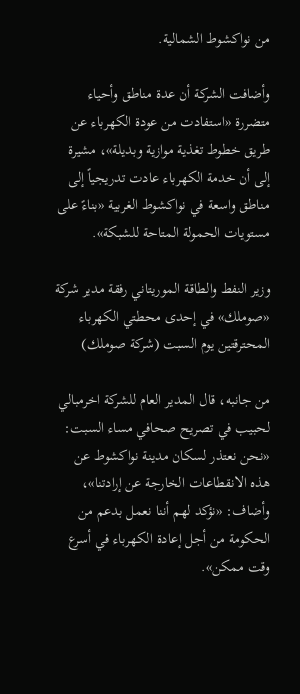من نواكشوط الشمالية.

وأضافت الشركة أن عدة مناطق وأحياء متضررة «استفادت من عودة الكهرباء عن طريق خطوط تغذية موازية وبديلة»، مشيرة إلى أن خدمة الكهرباء عادت تدريجياً إلى مناطق واسعة في نواكشوط الغربية «بناءً على مستويات الحمولة المتاحة للشبكة».

وزير النفط والطاقة الموريتاني رفقة مدير شركة «صوملك» في إحدى محطتي الكهرباء المحترقتين يوم السبت (شركة صوملك)

من جانبه، قال المدير العام للشركة اخرمبالي لحبيب في تصريح صحافي مساء السبت: «نحن نعتذر لسكان مدينة نواكشوط عن هذه الانقطاعات الخارجة عن إرادتنا»، وأضاف: «نؤكد لهم أننا نعمل بدعم من الحكومة من أجل إعادة الكهرباء في أسرع وقت ممكن».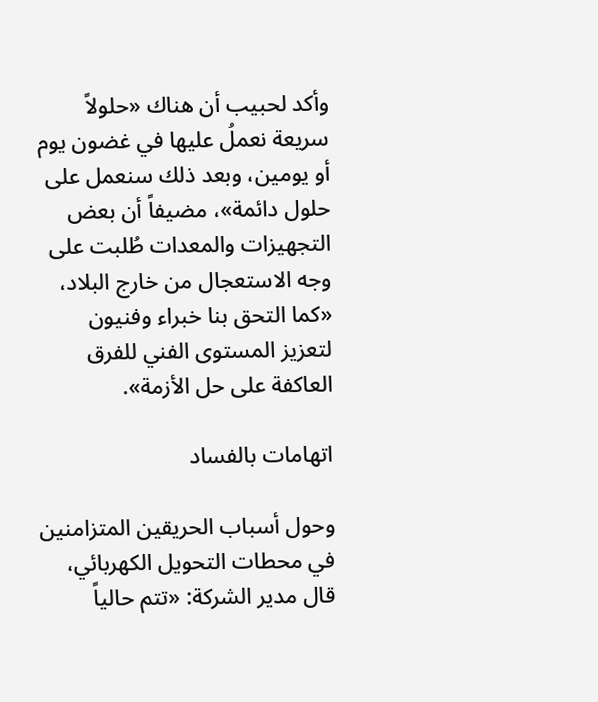وأكد لحبيب أن هناك «حلولاً سريعة نعملُ عليها في غضون يوم أو يومين، وبعد ذلك سنعمل على حلول دائمة»، مضيفاً أن بعض التجهيزات والمعدات طُلبت على وجه الاستعجال من خارج البلاد، «كما التحق بنا خبراء وفنيون لتعزيز المستوى الفني للفرق العاكفة على حل الأزمة».

اتهامات بالفساد

وحول أسباب الحريقين المتزامنين في محطات التحويل الكهربائي، قال مدير الشركة: «تتم حالياً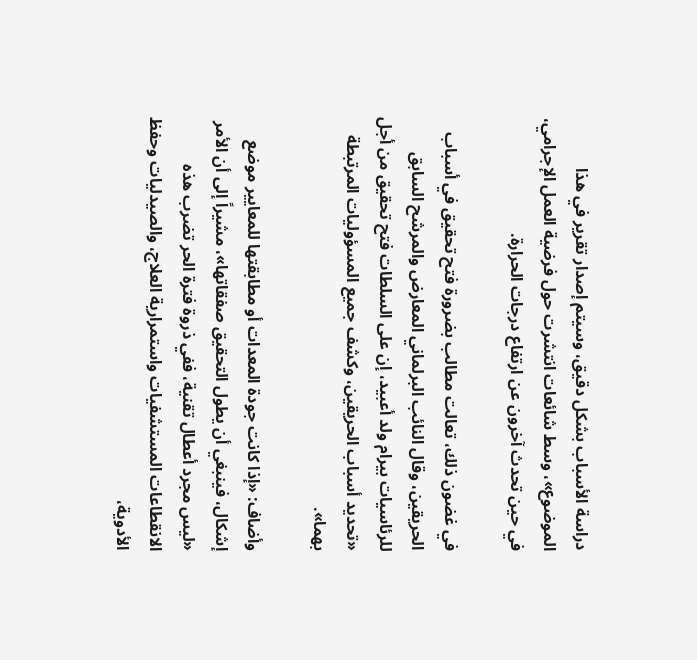دراسة الأسباب بشكل دقيق، وسيتم إصدار تقرير في هذا الموضوع»، وسط شائعات انتشرت حول فرضية العمل الإجرامي، في حين تحدث آخرون عن ارتفاع درجات الحرارة.

في غضون ذلك، تعالت مطالب بضرورة فتح تحقيق في أسباب الحريقين، وقال النائب البرلماني المعارض والمرشح السابق للرئاسيات بيرام ولد أعبيد، إن على السلطات فتح تحقيق من أجل «تحديد أسباب الحريقين، وكشف جميع المسؤوليات المرتبطة بهما».

وأضاف: «إذا كانت جودة المعدات أو مطابقتها للمعايير موضع إشكال، فينبغي أن يطول التحقيق صفقاتها»، مشيراً إلى أن الأمر «ليس مجرد أعطال تقنية، ففي ذروة فترة الحر تضرب هذه الانقطاعات المستشفيات واستمرارية العلاج، والصيدليات وحفظ الأدوية،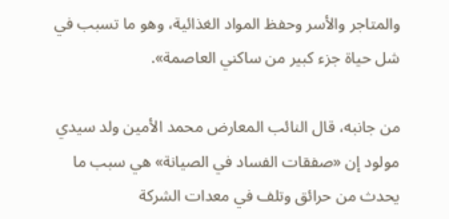والمتاجر والأسر وحفظ المواد الغذائية، وهو ما تسبب في شل حياة جزء كبير من ساكني العاصمة».

من جانبه، قال النائب المعارض محمد الأمين ولد سيدي مولود إن «صفقات الفساد في الصيانة» هي سبب ما يحدث من حرائق وتلف في معدات الشركة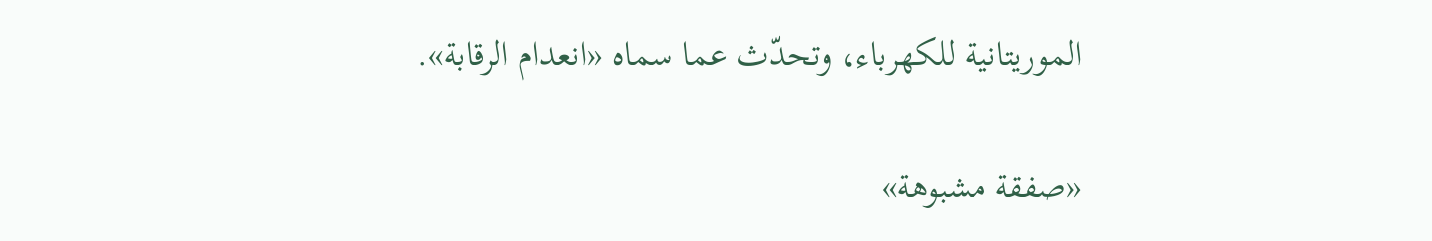الموريتانية للكهرباء، وتحدّث عما سماه «انعدام الرقابة».

«صفقة مشبوهة»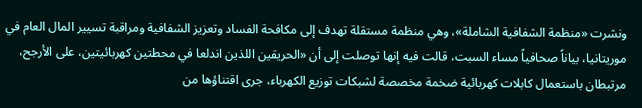ونشرت «منظمة الشفافية الشاملة»، وهي منظمة مستقلة تهدف إلى مكافحة الفساد وتعزيز الشفافية ومراقبة تسيير المال العام في موريتانيا، بياناً صحافياً مساء السبت، قالت فيه إنها توصلت إلى أن «الحريقين اللذين اندلعا في محطتين كهربائيتين، على الأرجح، مرتبطان باستعمال كابلات كهربائية ضخمة مخصصة لشبكات توزيع الكهرباء، جرى اقتناؤها من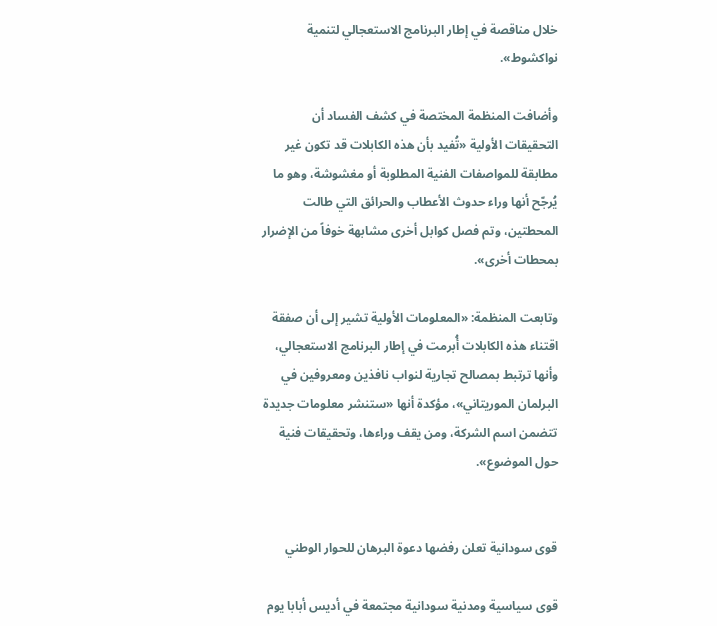خلال مناقصة في إطار البرنامج الاستعجالي لتنمية نواكشوط».

وأضافت المنظمة المختصة في كشف الفساد أن التحقيقات الأولية «تُفيد بأن هذه الكابلات قد تكون غير مطابقة للمواصفات الفنية المطلوبة أو مغشوشة، وهو ما يُرجّح أنها وراء حدوث الأعطاب والحرائق التي طالت المحطتين، وتم فصل كوابل أخرى مشابهة خوفاً من الإضرار بمحطات أخرى».

وتابعت المنظمة: «المعلومات الأولية تشير إلى أن صفقة اقتناء هذه الكابلات أُبرمت في إطار البرنامج الاستعجالي، وأنها ترتبط بمصالح تجارية لنواب نافذين ومعروفين في البرلمان الموريتاني»، مؤكدة أنها «ستنشر معلومات جديدة تتضمن اسم الشركة، ومن يقف وراءها، وتحقيقات فنية حول الموضوع».


قوى سودانية تعلن رفضها دعوة البرهان للحوار الوطني

قوى سياسية ومدنية سودانية مجتمعة في أديس أبابا يوم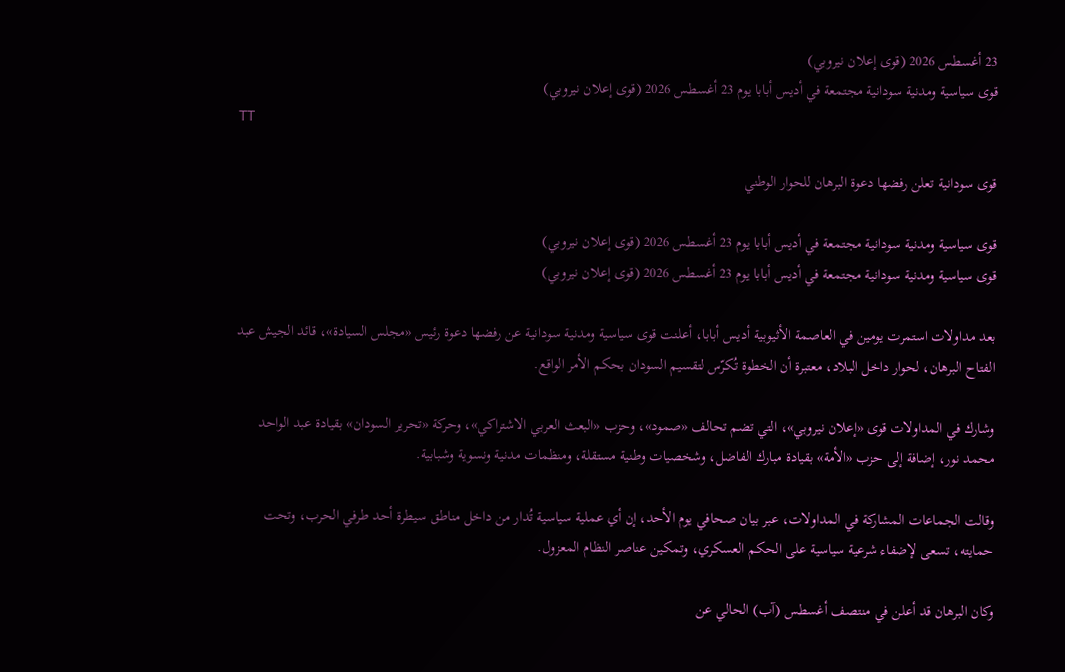23 أغسطس 2026 (قوى إعلان نيروبي)
قوى سياسية ومدنية سودانية مجتمعة في أديس أبابا يوم 23 أغسطس 2026 (قوى إعلان نيروبي)
TT

قوى سودانية تعلن رفضها دعوة البرهان للحوار الوطني

قوى سياسية ومدنية سودانية مجتمعة في أديس أبابا يوم 23 أغسطس 2026 (قوى إعلان نيروبي)
قوى سياسية ومدنية سودانية مجتمعة في أديس أبابا يوم 23 أغسطس 2026 (قوى إعلان نيروبي)

بعد مداولات استمرت يومين في العاصمة الأثيوبية أديس أبابا، أعلنت قوى سياسية ومدنية سودانية عن رفضها دعوة رئيس «مجلس السيادة»، قائد الجيش عبد الفتاح البرهان، لحوار داخل البلاد، معتبرة أن الخطوة تُكرّس لتقسيم السودان بحكم الأمر الواقع.

وشارك في المداولات قوى «إعلان نيروبي»، التي تضم تحالف «صمود»، وحزب «البعث العربي الاشتراكي»، وحركة «تحرير السودان» بقيادة عبد الواحد محمد نور، إضافة إلى حزب «الأمة» بقيادة مبارك الفاضل، وشخصيات وطنية مستقلة، ومنظمات مدنية ونسوية وشبابية.

وقالت الجماعات المشاركة في المداولات، عبر بيان صحافي يوم الأحد، إن أي عملية سياسية تُدار من داخل مناطق سيطرة أحد طرفي الحرب، وتحت حمايته، تسعى لإضفاء شرعية سياسية على الحكم العسكري، وتمكين عناصر النظام المعزول.

وكان البرهان قد أعلن في منتصف أغسطس (آب) الحالي عن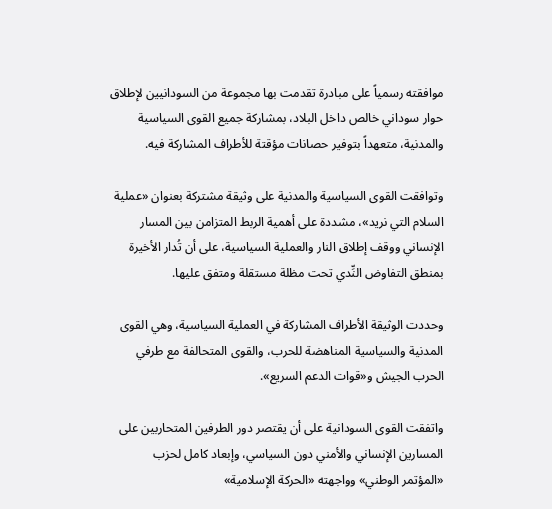موافقته رسمياً على مبادرة تقدمت بها مجموعة من السودانيين لإطلاق حوار سوداني خالص داخل البلاد، بمشاركة جميع القوى السياسية والمدنية، متعهداً بتوفير حصانات مؤقتة للأطراف المشاركة فيه.

وتوافقت القوى السياسية والمدنية على وثيقة مشتركة بعنوان «عملية السلام التي نريد»، مشددة على أهمية الربط المتزامن بين المسار الإنساني ووقف إطلاق النار والعملية السياسية، على أن تُدار الأخيرة بمنطق التفاوض النِّدي تحت مظلة مستقلة ومتفق عليها.

وحددت الوثيقة الأطراف المشاركة في العملية السياسية، وهي القوى المدنية والسياسية المناهضة للحرب، والقوى المتحالفة مع طرفي الحرب الجيش و«قوات الدعم السريع».

واتفقت القوى السودانية على أن يقتصر دور الطرفين المتحاربين على المسارين الإنساني والأمني دون السياسي، وإبعاد كامل لحزب «المؤتمر الوطني» وواجهته «الحركة الإسلامية»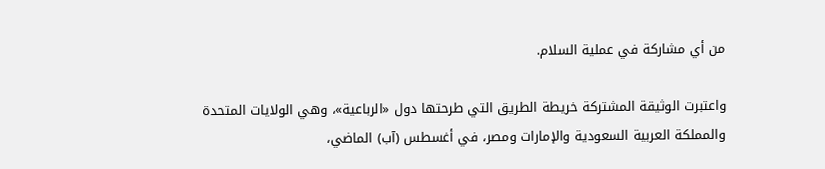من أي مشاركة في عملية السلام.

واعتبرت الوثيقة المشتركة خريطة الطريق التي طرحتها دول «الرباعية»، وهي الولايات المتحدة والمملكة العربية السعودية والإمارات ومصر، في أغسطس (آب) الماضي،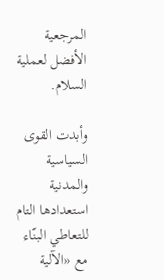المرجعية الأفضل لعملية السلام.

وأبدت القوى السياسية والمدنية استعدادها التام للتعاطي البنّاء مع «الآلية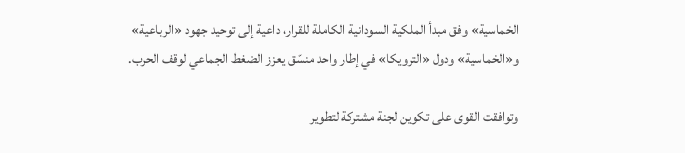الخماسية» وفق مبدأ الملكية السودانية الكاملة للقرار، داعية إلى توحيد جهود «الرباعية» و«الخماسية» ودول «الترويكا» في إطار واحد منسّق يعزز الضغط الجماعي لوقف الحرب.

وتوافقت القوى على تكوين لجنة مشتركة لتطوير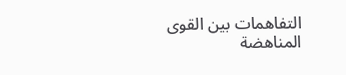التفاهمات بين القوى المناهضة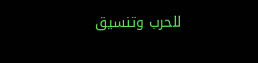للحرب وتنسيق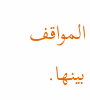المواقف بينها.